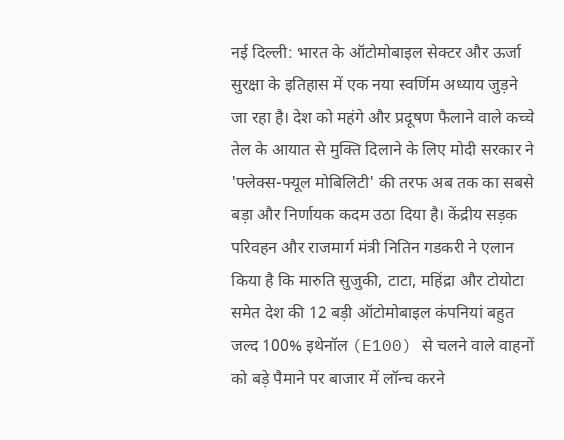नई दिल्ली: भारत के ऑटोमोबाइल सेक्टर और ऊर्जा सुरक्षा के इतिहास में एक नया स्वर्णिम अध्याय जुड़ने जा रहा है। देश को महंगे और प्रदूषण फैलाने वाले कच्चे तेल के आयात से मुक्ति दिलाने के लिए मोदी सरकार ने 'फ्लेक्स-फ्यूल मोबिलिटी' की तरफ अब तक का सबसे बड़ा और निर्णायक कदम उठा दिया है। केंद्रीय सड़क परिवहन और राजमार्ग मंत्री नितिन गडकरी ने एलान किया है कि मारुति सुजुकी, टाटा, महिंद्रा और टोयोटा समेत देश की 12 बड़ी ऑटोमोबाइल कंपनियां बहुत जल्द 100% इथेनॉल (E100) से चलने वाले वाहनों को बड़े पैमाने पर बाजार में लॉन्च करने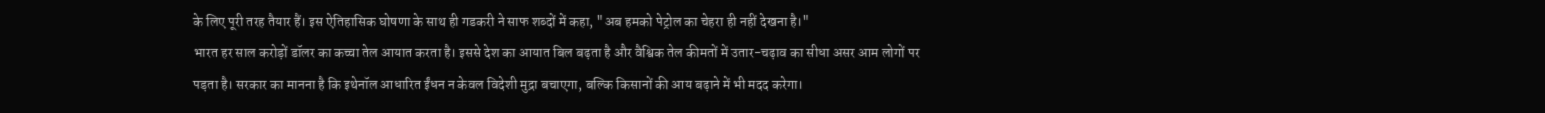के लिए पूरी तरह तैयार हैं। इस ऐतिहासिक घोषणा के साथ ही गडकरी ने साफ शब्दों में कहा, "अब हमको पेट्रोल का चेहरा ही नहीं देखना है।"
भारत हर साल करोड़ों डॉलर का कच्चा तेल आयात करता है। इससे देश का आयात बिल बढ़ता है और वैश्विक तेल कीमतों में उतार-चढ़ाव का सीधा असर आम लोगों पर पड़ता है। सरकार का मानना है कि इथेनॉल आधारित ईंधन न केवल विदेशी मुद्रा बचाएगा, बल्कि किसानों की आय बढ़ाने में भी मदद करेगा।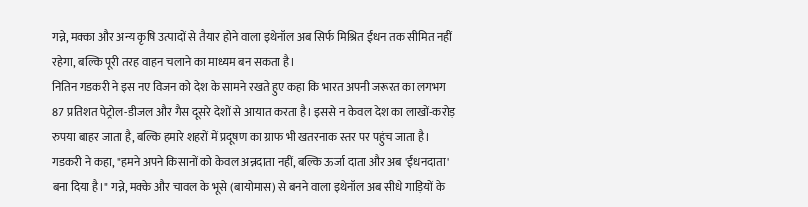गन्ने, मक्का और अन्य कृषि उत्पादों से तैयार होने वाला इथेनॉल अब सिर्फ मिश्रित ईंधन तक सीमित नहीं रहेगा, बल्कि पूरी तरह वाहन चलाने का माध्यम बन सकता है।
नितिन गडकरी ने इस नए विजन को देश के सामने रखते हुए कहा कि भारत अपनी जरूरत का लगभग 87 प्रतिशत पेट्रोल-डीजल और गैस दूसरे देशों से आयात करता है। इससे न केवल देश का लाखों-करोड़ रुपया बाहर जाता है, बल्कि हमारे शहरों में प्रदूषण का ग्राफ भी खतरनाक स्तर पर पहुंच जाता है। गडकरी ने कहा, "हमने अपने किसानों को केवल अन्नदाता नहीं, बल्कि ऊर्जा दाता और अब 'ईंधनदाता' बना दिया है।" गन्ने, मक्के और चावल के भूसे (बायोमास) से बनने वाला इथेनॉल अब सीधे गाड़ियों के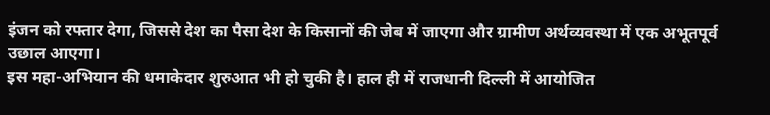इंजन को रफ्तार देगा, जिससे देश का पैसा देश के किसानों की जेब में जाएगा और ग्रामीण अर्थव्यवस्था में एक अभूतपूर्व उछाल आएगा।
इस महा-अभियान की धमाकेदार शुरुआत भी हो चुकी है। हाल ही में राजधानी दिल्ली में आयोजित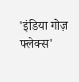'इंडिया गोज़ फ्लेक्स'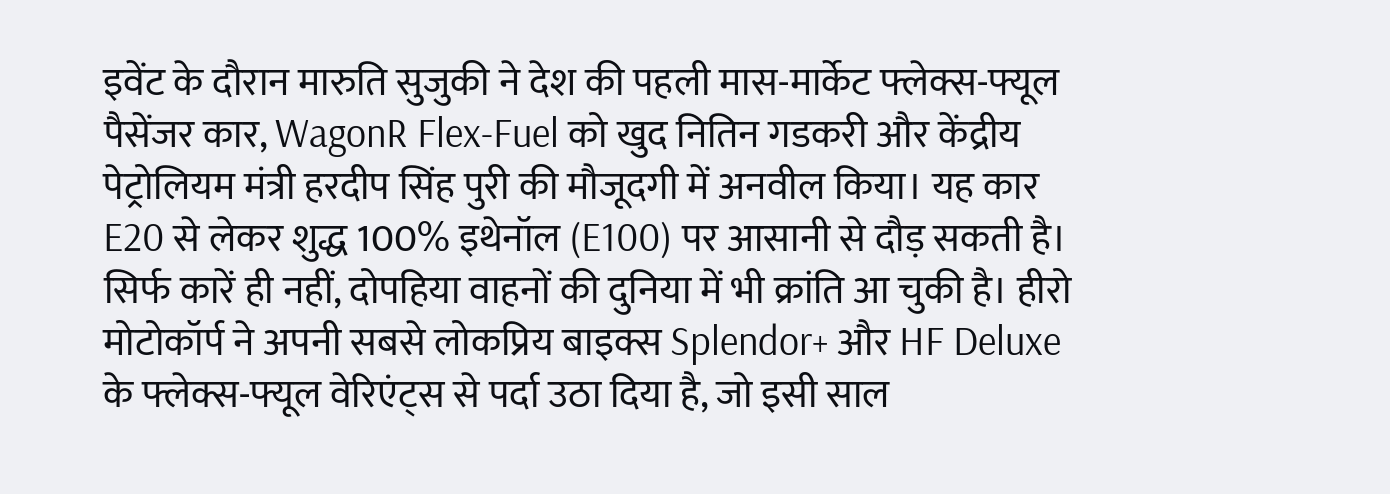इवेंट के दौरान मारुति सुजुकी ने देश की पहली मास-मार्केट फ्लेक्स-फ्यूल पैसेंजर कार, WagonR Flex-Fuel को खुद नितिन गडकरी और केंद्रीय पेट्रोलियम मंत्री हरदीप सिंह पुरी की मौजूदगी में अनवील किया। यह कार E20 से लेकर शुद्ध 100% इथेनॉल (E100) पर आसानी से दौड़ सकती है। सिर्फ कारें ही नहीं, दोपहिया वाहनों की दुनिया में भी क्रांति आ चुकी है। हीरो मोटोकॉर्प ने अपनी सबसे लोकप्रिय बाइक्स Splendor+ और HF Deluxe के फ्लेक्स-फ्यूल वेरिएंट्स से पर्दा उठा दिया है, जो इसी साल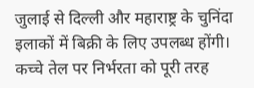जुलाई से दिल्ली और महाराष्ट्र के चुनिंदा इलाकों में बिक्री के लिए उपलब्ध होंगी।
कच्चे तेल पर निर्भरता को पूरी तरह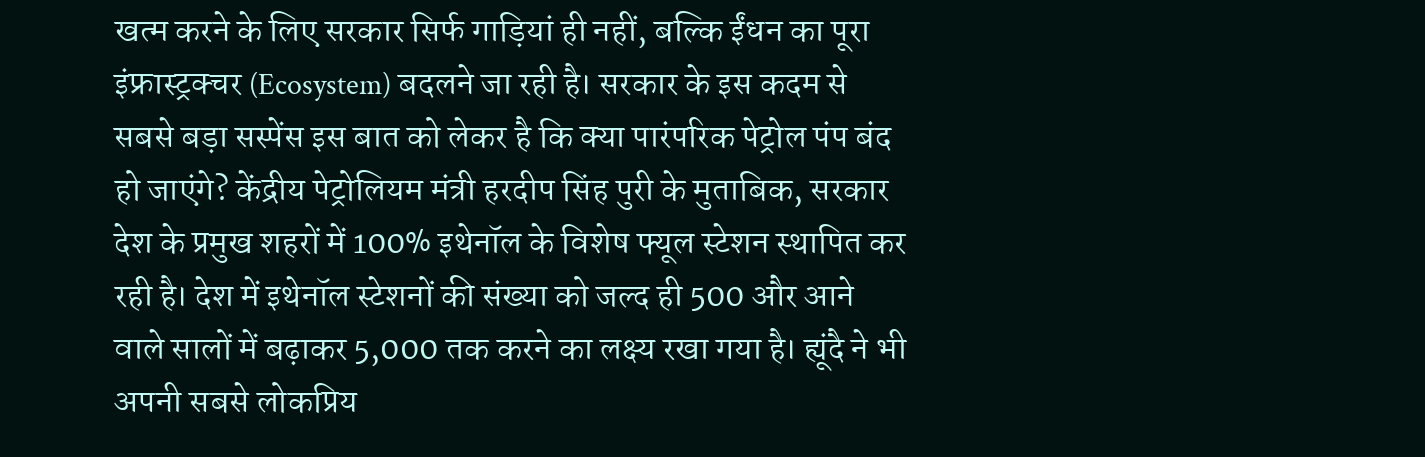खत्म करने के लिए सरकार सिर्फ गाड़ियां ही नहीं, बल्कि ईंधन का पूरा इंफ्रास्ट्रक्चर (Ecosystem) बदलने जा रही है। सरकार के इस कदम से सबसे बड़ा सस्पेंस इस बात को लेकर है कि क्या पारंपरिक पेट्रोल पंप बंद हो जाएंगे? केंद्रीय पेट्रोलियम मंत्री हरदीप सिंह पुरी के मुताबिक, सरकार देश के प्रमुख शहरों में 100% इथेनॉल के विशेष फ्यूल स्टेशन स्थापित कर रही है। देश में इथेनॉल स्टेशनों की संख्या को जल्द ही 500 और आने वाले सालों में बढ़ाकर 5,000 तक करने का लक्ष्य रखा गया है। ह्यूंदै ने भी अपनी सबसे लोकप्रिय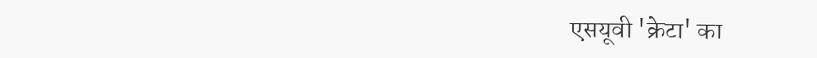एसयूवी 'क्रेटा' का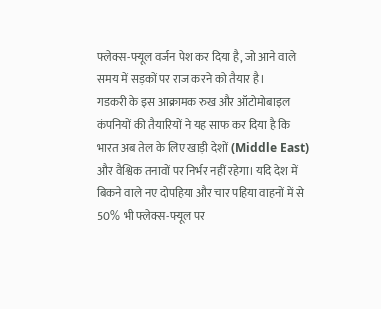फ्लेक्स-फ्यूल वर्जन पेश कर दिया है, जो आने वाले समय में सड़कों पर राज करने को तैयार है।
गडकरी के इस आक्रामक रुख और ऑटोमोबाइल कंपनियों की तैयारियों ने यह साफ कर दिया है कि भारत अब तेल के लिए खाड़ी देशों (Middle East) और वैश्विक तनावों पर निर्भर नहीं रहेगा। यदि देश में बिकने वाले नए दोपहिया और चार पहिया वाहनों में से 50% भी फ्लेक्स-फ्यूल पर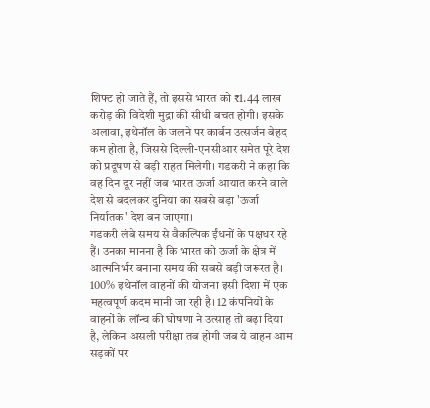शिफ्ट हो जाते हैं, तो इससे भारत को ₹1.44 लाख करोड़ की विदेशी मुद्रा की सीधी बचत होगी। इसके अलावा, इथेनॉल के जलने पर कार्बन उत्सर्जन बेहद कम होता है, जिससे दिल्ली-एनसीआर समेत पूरे देश को प्रदूषण से बड़ी राहत मिलेगी। गडकरी ने कहा कि वह दिन दूर नहीं जब भारत ऊर्जा आयात करने वाले देश से बदलकर दुनिया का सबसे बड़ा 'ऊर्जा निर्यातक' देश बन जाएगा।
गडकरी लंबे समय से वैकल्पिक ईंधनों के पक्षधर रहे हैं। उनका मानना है कि भारत को ऊर्जा के क्षेत्र में आत्मनिर्भर बनाना समय की सबसे बड़ी जरूरत है। 100% इथेनॉल वाहनों की योजना इसी दिशा में एक महत्वपूर्ण कदम मानी जा रही है। 12 कंपनियों के वाहनों के लॉन्च की घोषणा ने उत्साह तो बढ़ा दिया है, लेकिन असली परीक्षा तब होगी जब ये वाहन आम सड़कों पर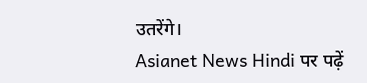उतरेंगे।
Asianet News Hindi पर पढ़ें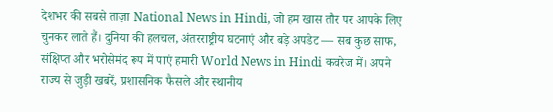देशभर की सबसे ताज़ा National News in Hindi, जो हम खास तौर पर आपके लिए चुनकर लाते हैं। दुनिया की हलचल, अंतरराष्ट्रीय घटनाएं और बड़े अपडेट — सब कुछ साफ, संक्षिप्त और भरोसेमंद रूप में पाएं हमारी World News in Hindi कवरेज में। अपने राज्य से जुड़ी खबरें, प्रशासनिक फैसले और स्थानीय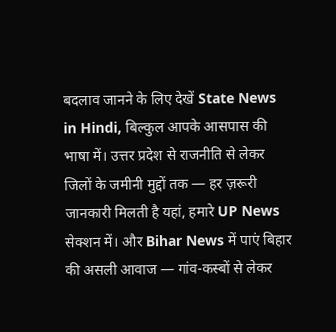बदलाव जानने के लिए देखें State News in Hindi, बिल्कुल आपके आसपास की भाषा में। उत्तर प्रदेश से राजनीति से लेकर जिलों के जमीनी मुद्दों तक — हर ज़रूरी जानकारी मिलती है यहां, हमारे UP News सेक्शन में। और Bihar News में पाएं बिहार की असली आवाज — गांव-कस्बों से लेकर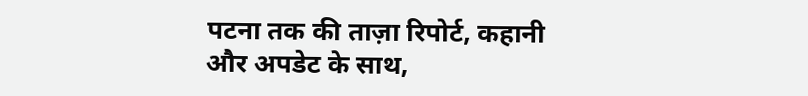पटना तक की ताज़ा रिपोर्ट, कहानी और अपडेट के साथ,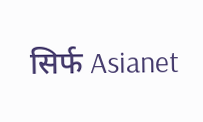सिर्फ Asianet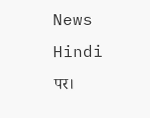News Hindi पर।